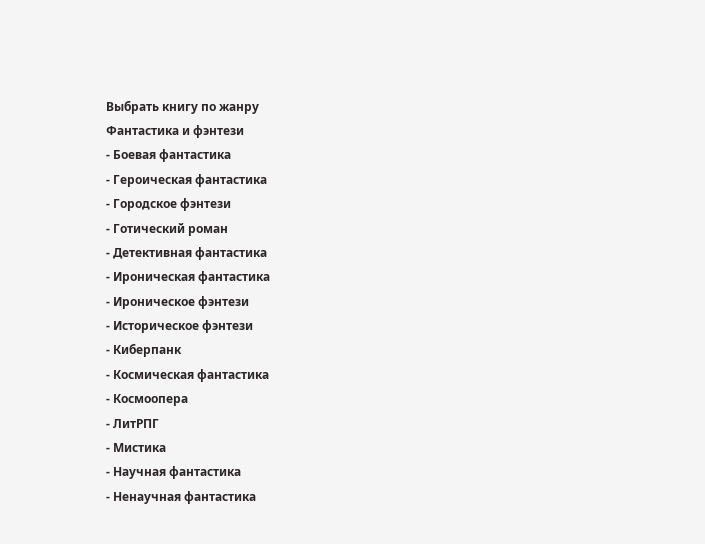Выбрать книгу по жанру
Фантастика и фэнтези
- Боевая фантастика
- Героическая фантастика
- Городское фэнтези
- Готический роман
- Детективная фантастика
- Ироническая фантастика
- Ироническое фэнтези
- Историческое фэнтези
- Киберпанк
- Космическая фантастика
- Космоопера
- ЛитРПГ
- Мистика
- Научная фантастика
- Ненаучная фантастика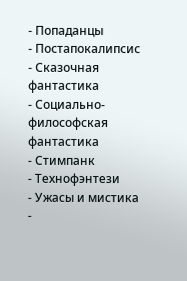- Попаданцы
- Постапокалипсис
- Сказочная фантастика
- Социально-философская фантастика
- Стимпанк
- Технофэнтези
- Ужасы и мистика
-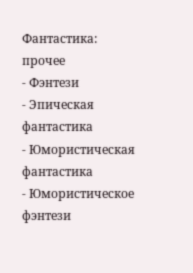Фантастика: прочее
- Фэнтези
- Эпическая фантастика
- Юмористическая фантастика
- Юмористическое фэнтези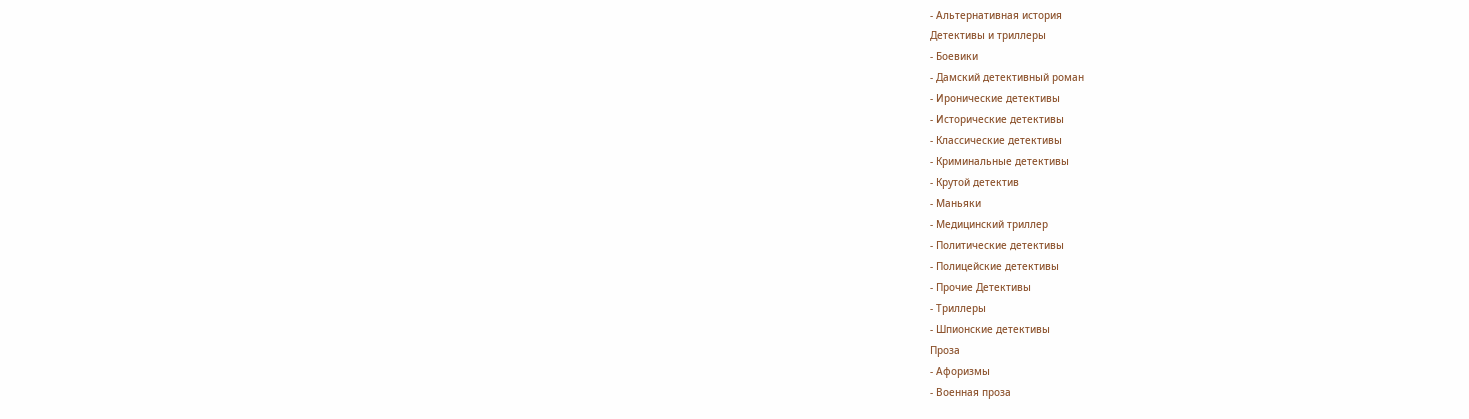- Альтернативная история
Детективы и триллеры
- Боевики
- Дамский детективный роман
- Иронические детективы
- Исторические детективы
- Классические детективы
- Криминальные детективы
- Крутой детектив
- Маньяки
- Медицинский триллер
- Политические детективы
- Полицейские детективы
- Прочие Детективы
- Триллеры
- Шпионские детективы
Проза
- Афоризмы
- Военная проза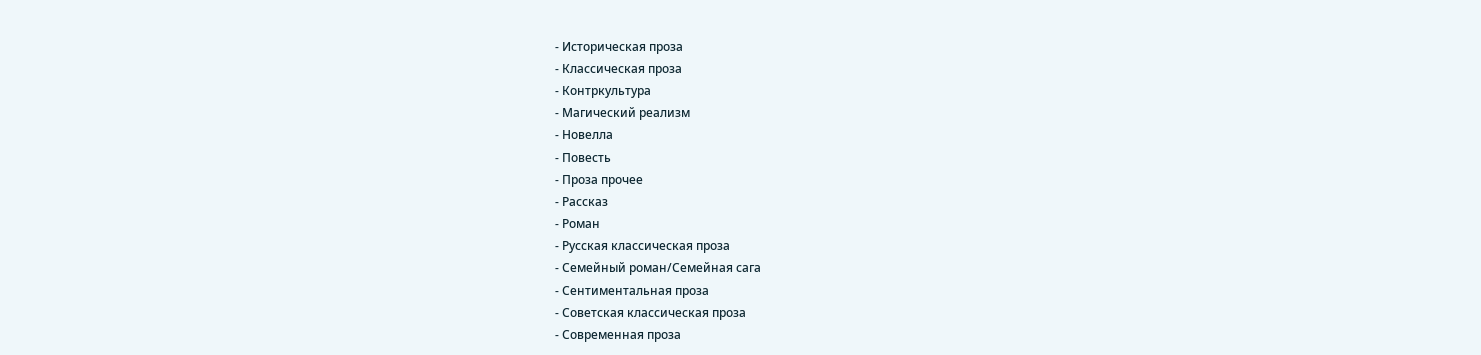- Историческая проза
- Классическая проза
- Контркультура
- Магический реализм
- Новелла
- Повесть
- Проза прочее
- Рассказ
- Роман
- Русская классическая проза
- Семейный роман/Семейная сага
- Сентиментальная проза
- Советская классическая проза
- Современная проза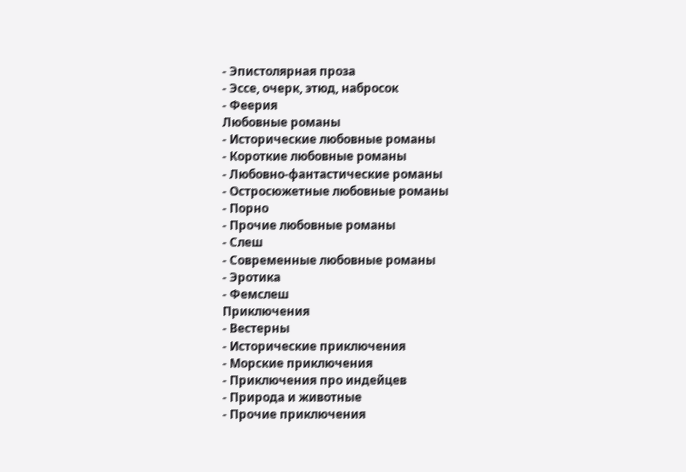- Эпистолярная проза
- Эссе, очерк, этюд, набросок
- Феерия
Любовные романы
- Исторические любовные романы
- Короткие любовные романы
- Любовно-фантастические романы
- Остросюжетные любовные романы
- Порно
- Прочие любовные романы
- Слеш
- Современные любовные романы
- Эротика
- Фемслеш
Приключения
- Вестерны
- Исторические приключения
- Морские приключения
- Приключения про индейцев
- Природа и животные
- Прочие приключения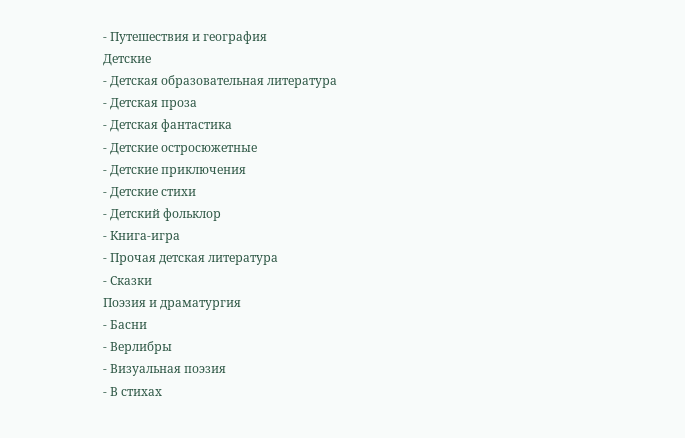- Путешествия и география
Детские
- Детская образовательная литература
- Детская проза
- Детская фантастика
- Детские остросюжетные
- Детские приключения
- Детские стихи
- Детский фольклор
- Книга-игра
- Прочая детская литература
- Сказки
Поэзия и драматургия
- Басни
- Верлибры
- Визуальная поэзия
- В стихах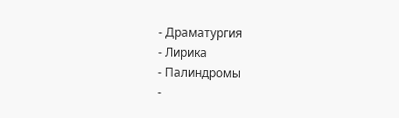- Драматургия
- Лирика
- Палиндромы
-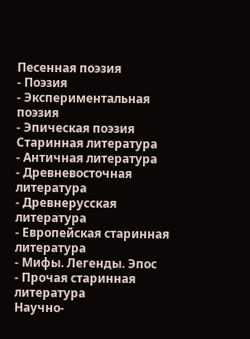Песенная поэзия
- Поэзия
- Экспериментальная поэзия
- Эпическая поэзия
Старинная литература
- Античная литература
- Древневосточная литература
- Древнерусская литература
- Европейская старинная литература
- Мифы. Легенды. Эпос
- Прочая старинная литература
Научно-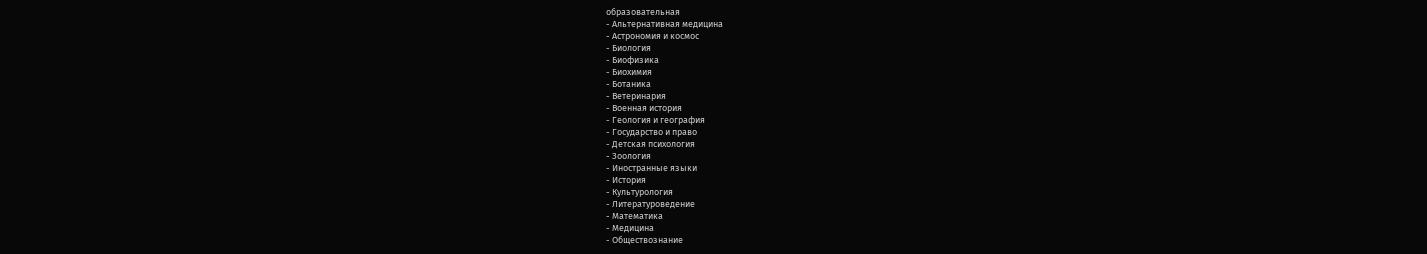образовательная
- Альтернативная медицина
- Астрономия и космос
- Биология
- Биофизика
- Биохимия
- Ботаника
- Ветеринария
- Военная история
- Геология и география
- Государство и право
- Детская психология
- Зоология
- Иностранные языки
- История
- Культурология
- Литературоведение
- Математика
- Медицина
- Обществознание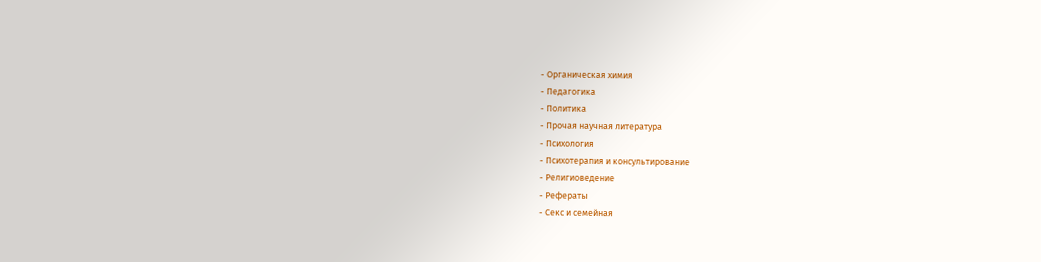- Органическая химия
- Педагогика
- Политика
- Прочая научная литература
- Психология
- Психотерапия и консультирование
- Религиоведение
- Рефераты
- Секс и семейная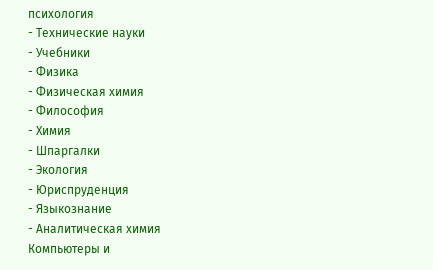психология
- Технические науки
- Учебники
- Физика
- Физическая химия
- Философия
- Химия
- Шпаргалки
- Экология
- Юриспруденция
- Языкознание
- Аналитическая химия
Компьютеры и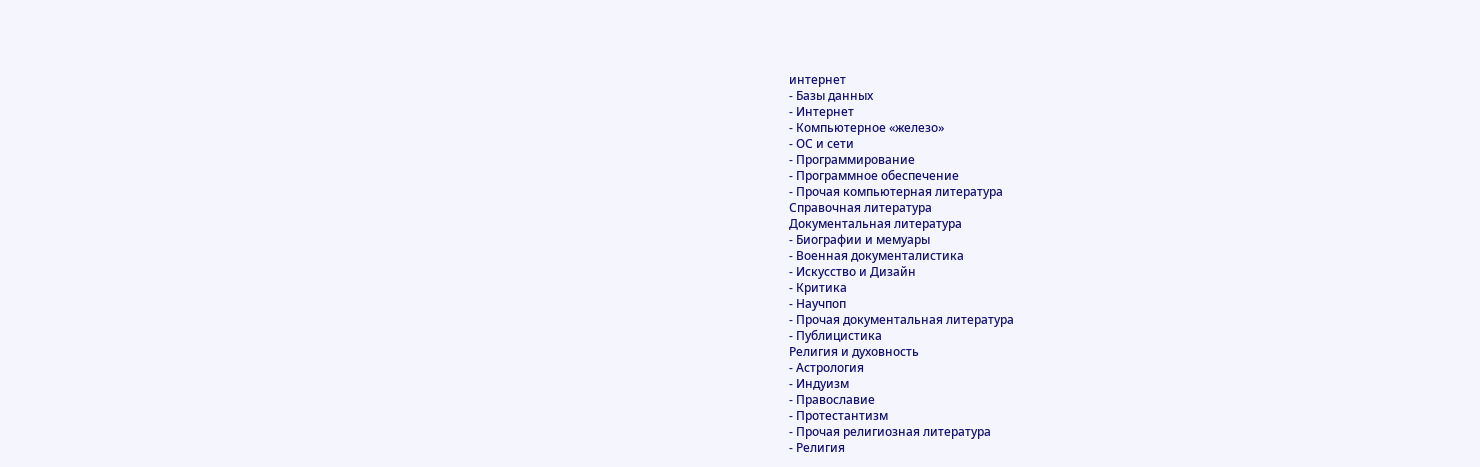интернет
- Базы данных
- Интернет
- Компьютерное «железо»
- ОС и сети
- Программирование
- Программное обеспечение
- Прочая компьютерная литература
Справочная литература
Документальная литература
- Биографии и мемуары
- Военная документалистика
- Искусство и Дизайн
- Критика
- Научпоп
- Прочая документальная литература
- Публицистика
Религия и духовность
- Астрология
- Индуизм
- Православие
- Протестантизм
- Прочая религиозная литература
- Религия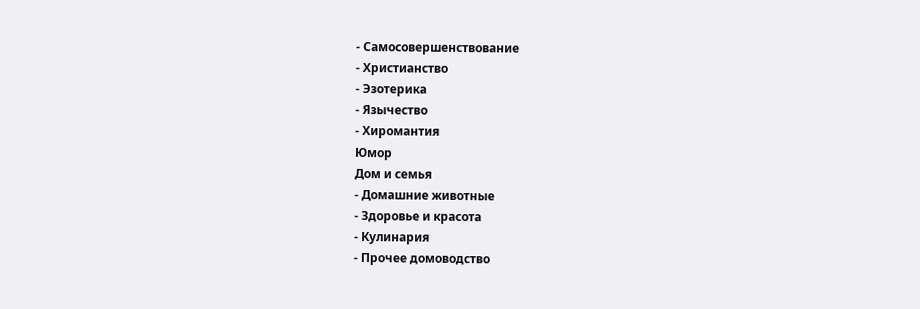- Самосовершенствование
- Христианство
- Эзотерика
- Язычество
- Хиромантия
Юмор
Дом и семья
- Домашние животные
- Здоровье и красота
- Кулинария
- Прочее домоводство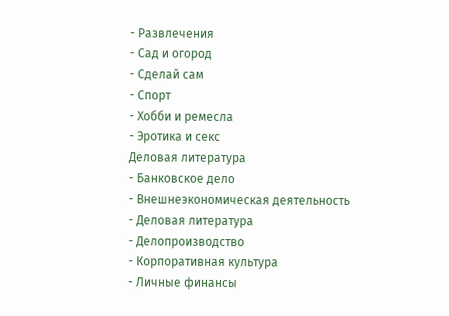- Развлечения
- Сад и огород
- Сделай сам
- Спорт
- Хобби и ремесла
- Эротика и секс
Деловая литература
- Банковское дело
- Внешнеэкономическая деятельность
- Деловая литература
- Делопроизводство
- Корпоративная культура
- Личные финансы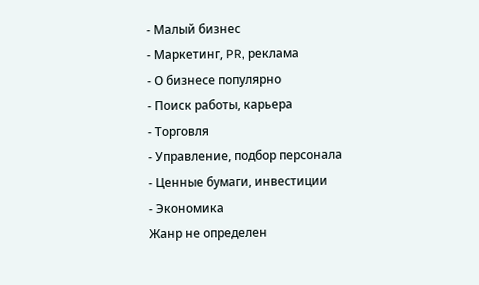- Малый бизнес
- Маркетинг, PR, реклама
- О бизнесе популярно
- Поиск работы, карьера
- Торговля
- Управление, подбор персонала
- Ценные бумаги, инвестиции
- Экономика
Жанр не определен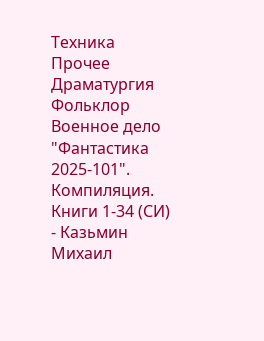Техника
Прочее
Драматургия
Фольклор
Военное дело
"Фантастика 2025-101". Компиляция. Книги 1-34 (СИ) - Казьмин Михаил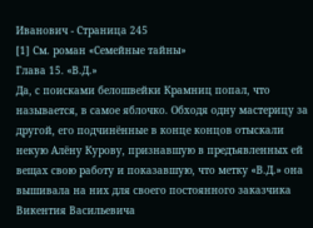Иванович - Страница 245
[1] См. роман «Семейные тайны»
Глава 15. «В.Д.»
Да, с поисками белошвейки Крамниц попал, что называется, в самое яблочко. Обходя одну мастерицу за другой, его подчинённые в конце концов отыскали некую Алёну Курову, признавшую в предъявленных ей вещах свою работу и показавшую, что метку «В.Д.» она вышивала на них для своего постоянного заказчика Викентия Васильевича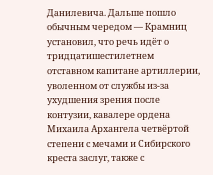Данилевича. Дальше пошло обычным чередом — Крамниц установил, что речь идёт о тридцатишестилетнем отставном капитане артиллерии, уволенном от службы из-за ухудшения зрения после контузии, кавалере ордена Михаила Архангела четвёртой степени с мечами и Сибирского креста заслуг, также с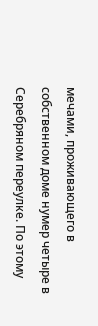мечами, проживающего в собственном доме нумер четыре в Серебряном переулке. По этому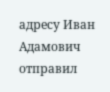адресу Иван Адамович отправил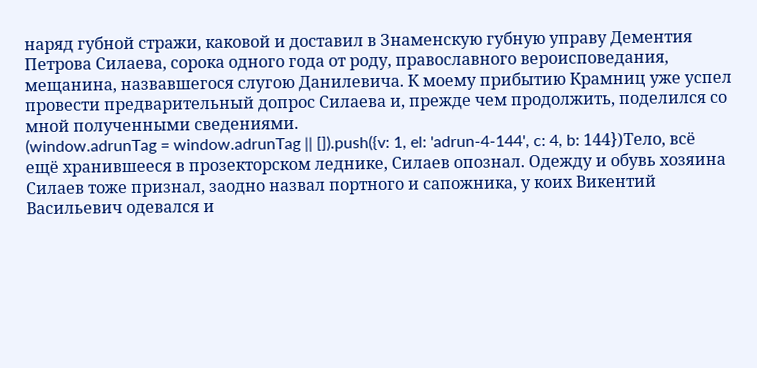наряд губной стражи, каковой и доставил в Знаменскую губную управу Дементия Петрова Силаева, сорока одного года от роду, православного вероисповедания, мещанина, назвавшегося слугою Данилевича. К моему прибытию Крамниц уже успел провести предварительный допрос Силаева и, прежде чем продолжить, поделился со мной полученными сведениями.
(window.adrunTag = window.adrunTag || []).push({v: 1, el: 'adrun-4-144', c: 4, b: 144})Тело, всё ещё хранившееся в прозекторском леднике, Силаев опознал. Одежду и обувь хозяина Силаев тоже признал, заодно назвал портного и сапожника, у коих Викентий Васильевич одевался и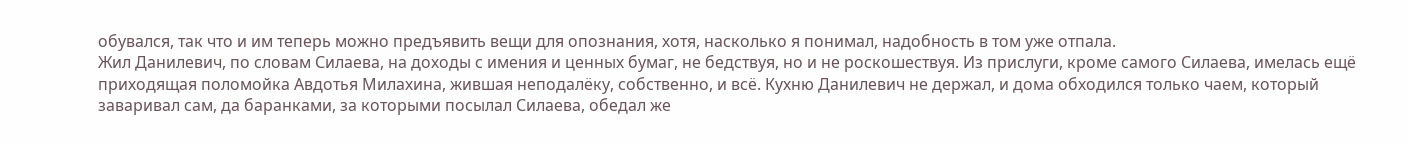обувался, так что и им теперь можно предъявить вещи для опознания, хотя, насколько я понимал, надобность в том уже отпала.
Жил Данилевич, по словам Силаева, на доходы с имения и ценных бумаг, не бедствуя, но и не роскошествуя. Из прислуги, кроме самого Силаева, имелась ещё приходящая поломойка Авдотья Милахина, жившая неподалёку, собственно, и всё. Кухню Данилевич не держал, и дома обходился только чаем, который заваривал сам, да баранками, за которыми посылал Силаева, обедал же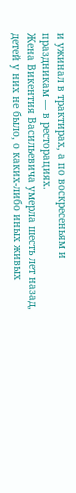и ужинал в трактирах, а по воскресеньям и праздникам — в ресторациях.
Жена Викентия Васильевича умерла шесть лет назад, детей у них не было, о каких-либо иных живых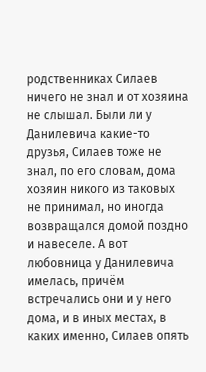родственниках Силаев ничего не знал и от хозяина не слышал. Были ли у Данилевича какие-то друзья, Силаев тоже не знал, по его словам, дома хозяин никого из таковых не принимал, но иногда возвращался домой поздно и навеселе. А вот любовница у Данилевича имелась, причём встречались они и у него дома, и в иных местах, в каких именно, Силаев опять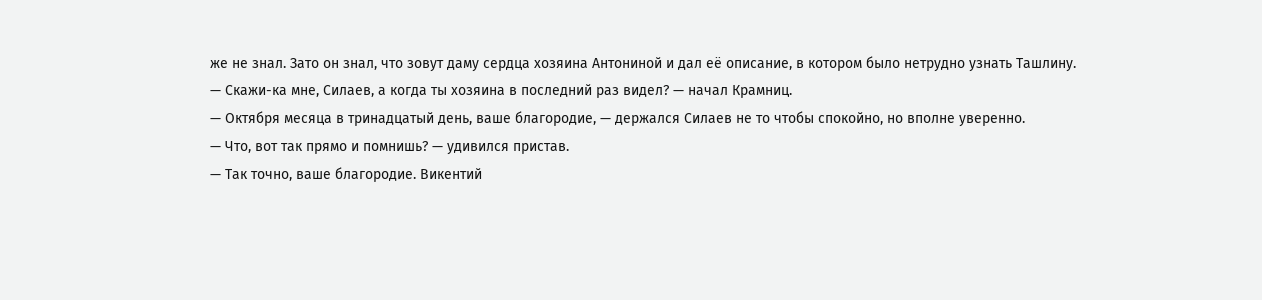же не знал. Зато он знал, что зовут даму сердца хозяина Антониной и дал её описание, в котором было нетрудно узнать Ташлину.
— Скажи-ка мне, Силаев, а когда ты хозяина в последний раз видел? — начал Крамниц.
— Октября месяца в тринадцатый день, ваше благородие, — держался Силаев не то чтобы спокойно, но вполне уверенно.
— Что, вот так прямо и помнишь? — удивился пристав.
— Так точно, ваше благородие. Викентий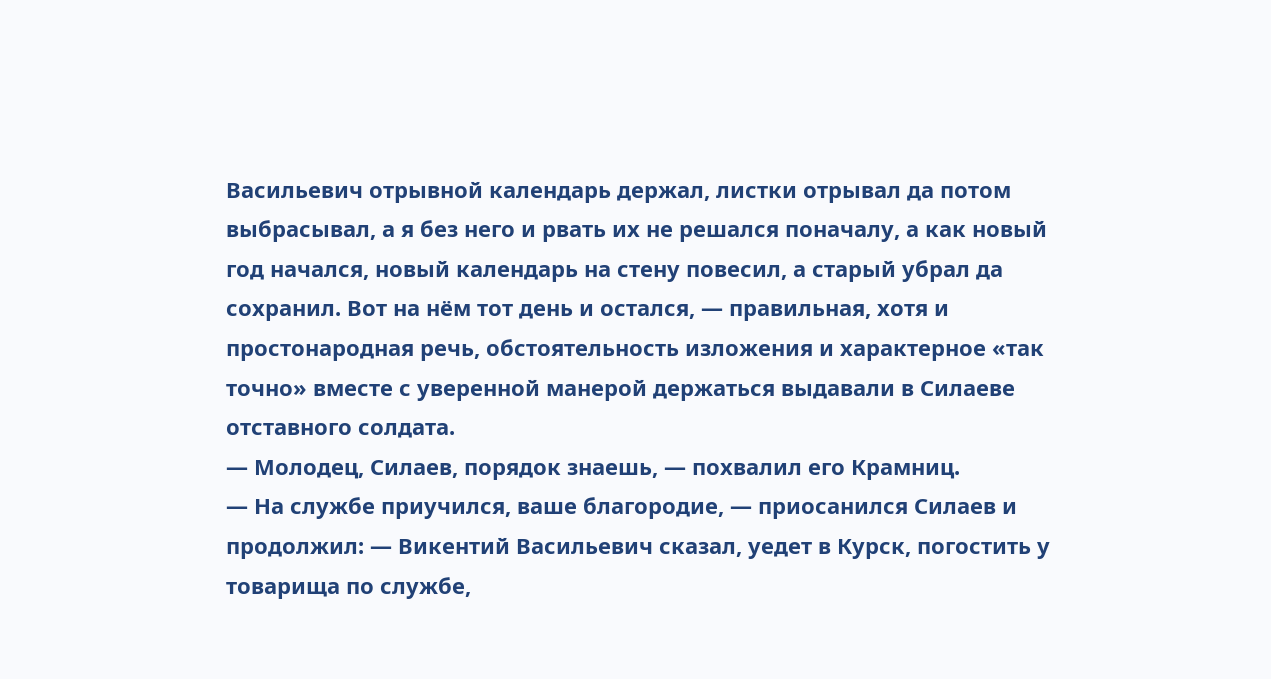Васильевич отрывной календарь держал, листки отрывал да потом выбрасывал, а я без него и рвать их не решался поначалу, а как новый год начался, новый календарь на стену повесил, а старый убрал да сохранил. Вот на нём тот день и остался, — правильная, хотя и простонародная речь, обстоятельность изложения и характерное «так точно» вместе с уверенной манерой держаться выдавали в Силаеве отставного солдата.
— Молодец, Силаев, порядок знаешь, — похвалил его Крамниц.
— На службе приучился, ваше благородие, — приосанился Силаев и продолжил: — Викентий Васильевич сказал, уедет в Курск, погостить у товарища по службе,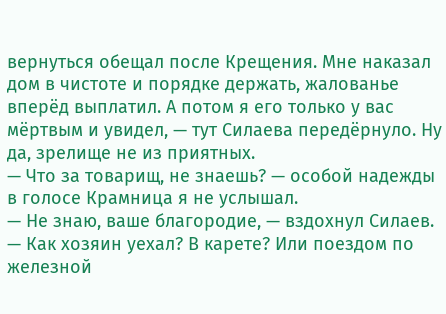вернуться обещал после Крещения. Мне наказал дом в чистоте и порядке держать, жалованье вперёд выплатил. А потом я его только у вас мёртвым и увидел, — тут Силаева передёрнуло. Ну да, зрелище не из приятных.
— Что за товарищ, не знаешь? — особой надежды в голосе Крамница я не услышал.
— Не знаю, ваше благородие, — вздохнул Силаев.
— Как хозяин уехал? В карете? Или поездом по железной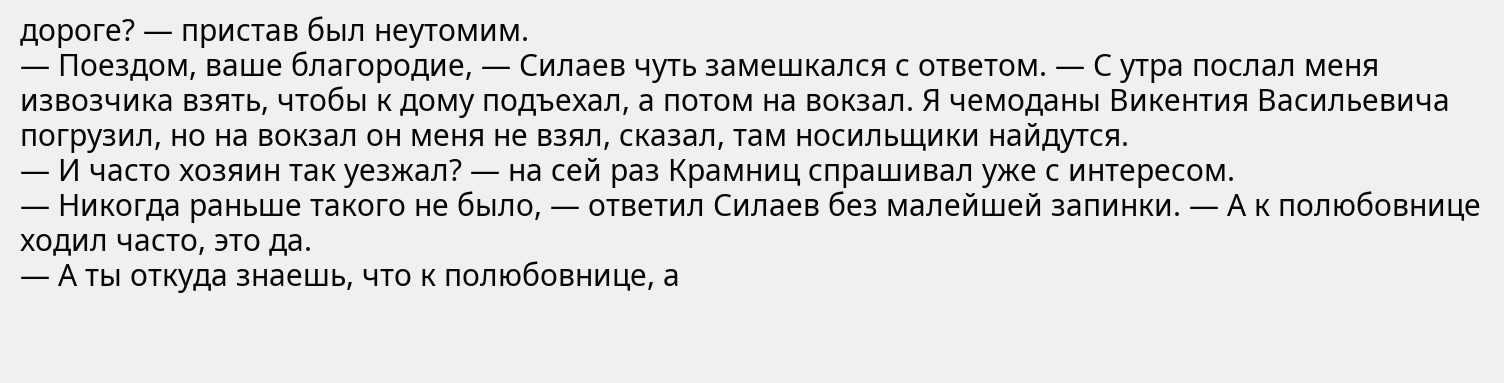дороге? — пристав был неутомим.
— Поездом, ваше благородие, — Силаев чуть замешкался с ответом. — С утра послал меня извозчика взять, чтобы к дому подъехал, а потом на вокзал. Я чемоданы Викентия Васильевича погрузил, но на вокзал он меня не взял, сказал, там носильщики найдутся.
— И часто хозяин так уезжал? — на сей раз Крамниц спрашивал уже с интересом.
— Никогда раньше такого не было, — ответил Силаев без малейшей запинки. — А к полюбовнице ходил часто, это да.
— А ты откуда знаешь, что к полюбовнице, а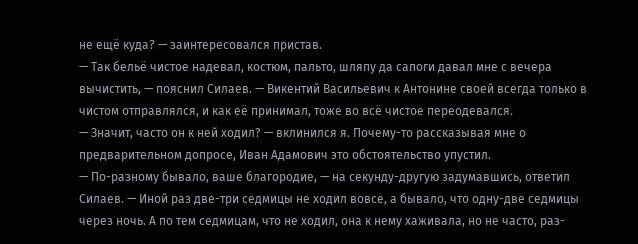не ещё куда? — заинтересовался пристав.
— Так бельё чистое надевал, костюм, пальто, шляпу да сапоги давал мне с вечера вычистить, — пояснил Силаев. — Викентий Васильевич к Антонине своей всегда только в чистом отправлялся, и как её принимал, тоже во всё чистое переодевался.
— Значит, часто он к ней ходил? — вклинился я. Почему-то рассказывая мне о предварительном допросе, Иван Адамович это обстоятельство упустил.
— По-разному бывало, ваше благородие, — на секунду-другую задумавшись, ответил Силаев. — Иной раз две-три седмицы не ходил вовсе, а бывало, что одну-две седмицы через ночь. А по тем седмицам, что не ходил, она к нему хаживала, но не часто, раз-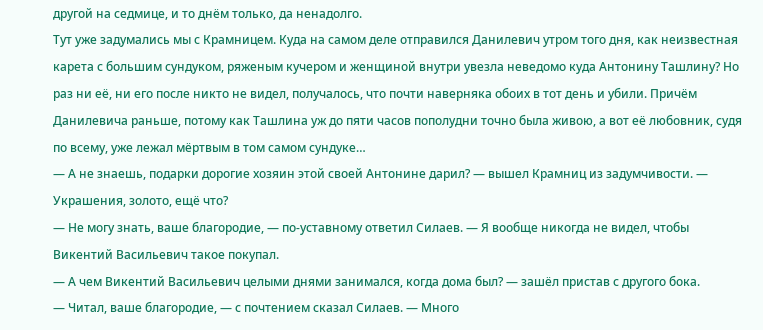другой на седмице, и то днём только, да ненадолго.
Тут уже задумались мы с Крамницем. Куда на самом деле отправился Данилевич утром того дня, как неизвестная карета с большим сундуком, ряженым кучером и женщиной внутри увезла неведомо куда Антонину Ташлину? Но раз ни её, ни его после никто не видел, получалось, что почти наверняка обоих в тот день и убили. Причём Данилевича раньше, потому как Ташлина уж до пяти часов пополудни точно была живою, а вот её любовник, судя по всему, уже лежал мёртвым в том самом сундуке…
— А не знаешь, подарки дорогие хозяин этой своей Антонине дарил? — вышел Крамниц из задумчивости. — Украшения, золото, ещё что?
— Не могу знать, ваше благородие, — по-уставному ответил Силаев. — Я вообще никогда не видел, чтобы Викентий Васильевич такое покупал.
— А чем Викентий Васильевич целыми днями занимался, когда дома был? — зашёл пристав с другого бока.
— Читал, ваше благородие, — с почтением сказал Силаев. — Много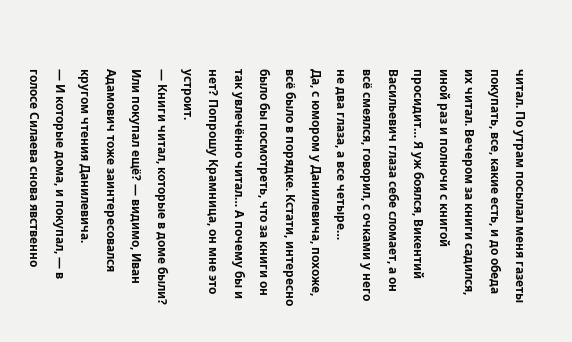читал. По утрам посылал меня газеты покупать, все, какие есть, и до обеда их читал. Вечером за книги садился, иной раз и полночи с книгой просидит… Я уж боялся, Викентий Васильевич глаза себе сломает, а он всё смеялся, говорил, с очками у него не два глаза, а все четыре…
Да, с юмором у Данилевича, похоже, всё было в порядке. Кстати, интересно было бы посмотреть, что за книги он так увлечённо читал… А почему бы и нет? Попрошу Крамница, он мне это устроит.
— Книги читал, которые в доме были? Или покупал ещё? — видимо, Иван Адамович тоже заинтересовался кругом чтения Данилевича.
— И которые дома, и покупал, — в голосе Силаева снова явственно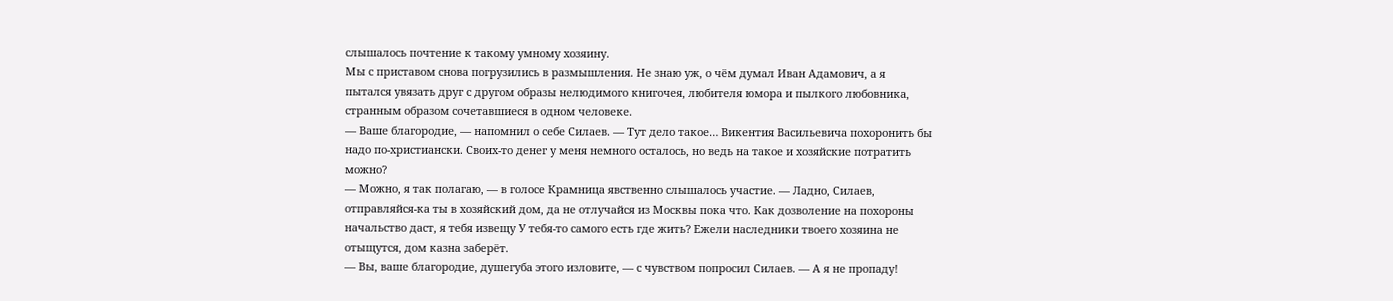слышалось почтение к такому умному хозяину.
Мы с приставом снова погрузились в размышления. Не знаю уж, о чём думал Иван Адамович, а я пытался увязать друг с другом образы нелюдимого книгочея, любителя юмора и пылкого любовника, странным образом сочетавшиеся в одном человеке.
— Ваше благородие, — напомнил о себе Силаев. — Тут дело такое… Викентия Васильевича похоронить бы надо по-христиански. Своих-то денег у меня немного осталось, но ведь на такое и хозяйские потратить можно?
— Можно, я так полагаю, — в голосе Крамница явственно слышалось участие. — Ладно, Силаев, отправляйся-ка ты в хозяйский дом, да не отлучайся из Москвы пока что. Как дозволение на похороны начальство даст, я тебя извещу У тебя-то самого есть где жить? Ежели наследники твоего хозяина не отыщутся, дом казна заберёт.
— Вы, ваше благородие, душегуба этого изловите, — с чувством попросил Силаев. — А я не пропаду!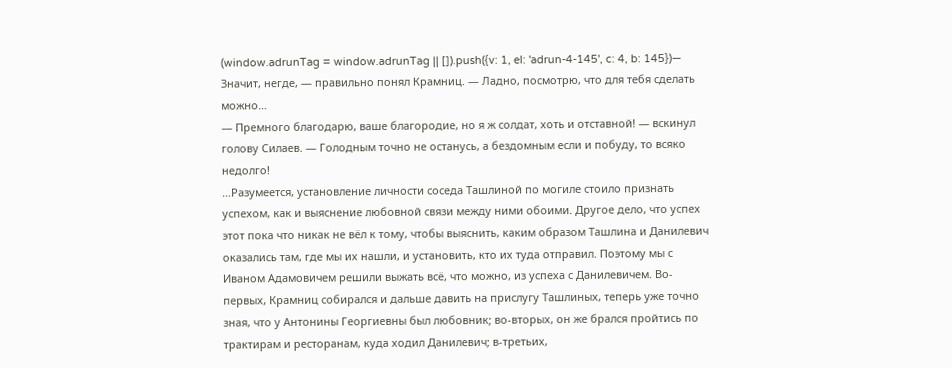(window.adrunTag = window.adrunTag || []).push({v: 1, el: 'adrun-4-145', c: 4, b: 145})— Значит, негде, — правильно понял Крамниц. — Ладно, посмотрю, что для тебя сделать можно…
— Премного благодарю, ваше благородие, но я ж солдат, хоть и отставной! — вскинул голову Силаев. — Голодным точно не останусь, а бездомным если и побуду, то всяко недолго!
…Разумеется, установление личности соседа Ташлиной по могиле стоило признать успехом, как и выяснение любовной связи между ними обоими. Другое дело, что успех этот пока что никак не вёл к тому, чтобы выяснить, каким образом Ташлина и Данилевич оказались там, где мы их нашли, и установить, кто их туда отправил. Поэтому мы с Иваном Адамовичем решили выжать всё, что можно, из успеха с Данилевичем. Во-первых, Крамниц собирался и дальше давить на прислугу Ташлиных, теперь уже точно зная, что у Антонины Георгиевны был любовник; во-вторых, он же брался пройтись по трактирам и ресторанам, куда ходил Данилевич; в-третьих,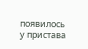появилось у пристава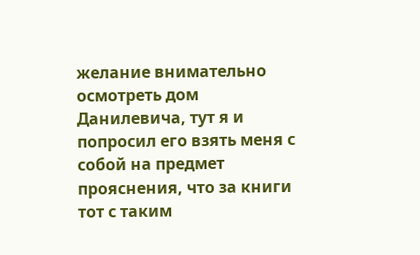желание внимательно осмотреть дом Данилевича, тут я и попросил его взять меня с собой на предмет прояснения, что за книги тот с таким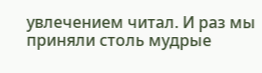увлечением читал. И раз мы приняли столь мудрые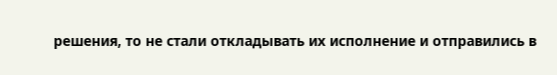решения, то не стали откладывать их исполнение и отправились в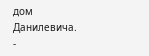дом Данилевича.
-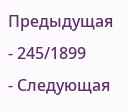Предыдущая
- 245/1899
- Следующая